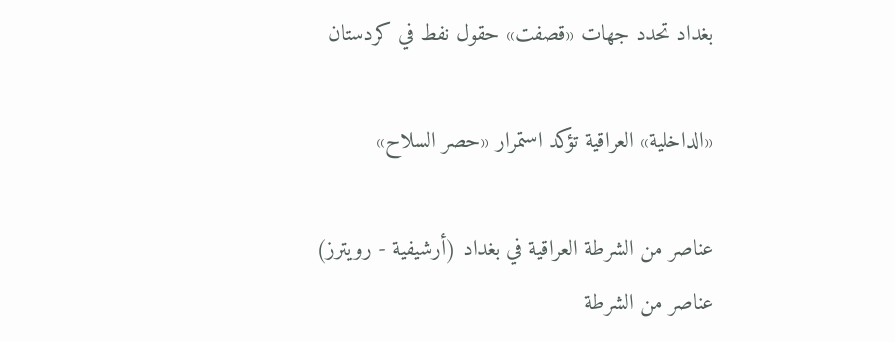بغداد تحدد جهات «قصفت» حقول نفط في كردستان

«الداخلية» العراقية تؤكد استمرار «حصر السلاح»

عناصر من الشرطة العراقية في بغداد (أرشيفية - رويترز)
عناصر من الشرطة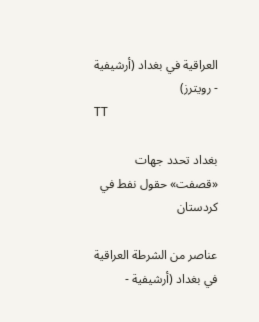العراقية في بغداد (أرشيفية - رويترز)
TT

بغداد تحدد جهات «قصفت» حقول نفط في كردستان

عناصر من الشرطة العراقية في بغداد (أرشيفية -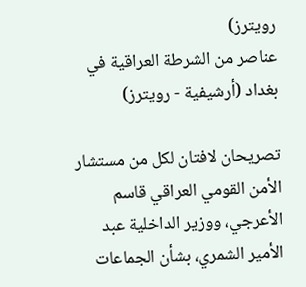رويترز)
عناصر من الشرطة العراقية في بغداد (أرشيفية - رويترز)

تصريحان لافتان لكل من مستشار الأمن القومي العراقي قاسم الأعرجي، ووزير الداخلية عبد الأمير الشمري، بشأن الجماعات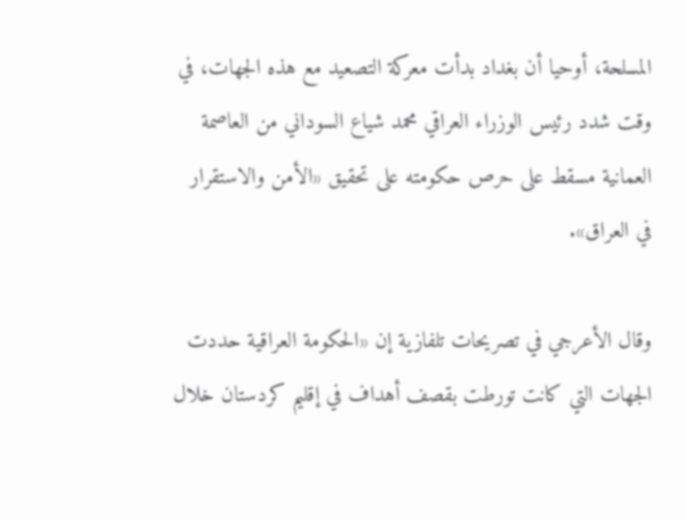المسلحة، أوحيا أن بغداد بدأت معركة التصعيد مع هذه الجهات، في وقت شدد رئيس الوزراء العراقي محمد شياع السوداني من العاصمة العمانية مسقط على حرص حكومته على تحقيق «الأمن والاستقرار في العراق».

وقال الأعرجي في تصريحات تلفازية إن «الحكومة العراقية حددت الجهات التي كانت تورطت بقصف أهداف في إقليم كردستان خلال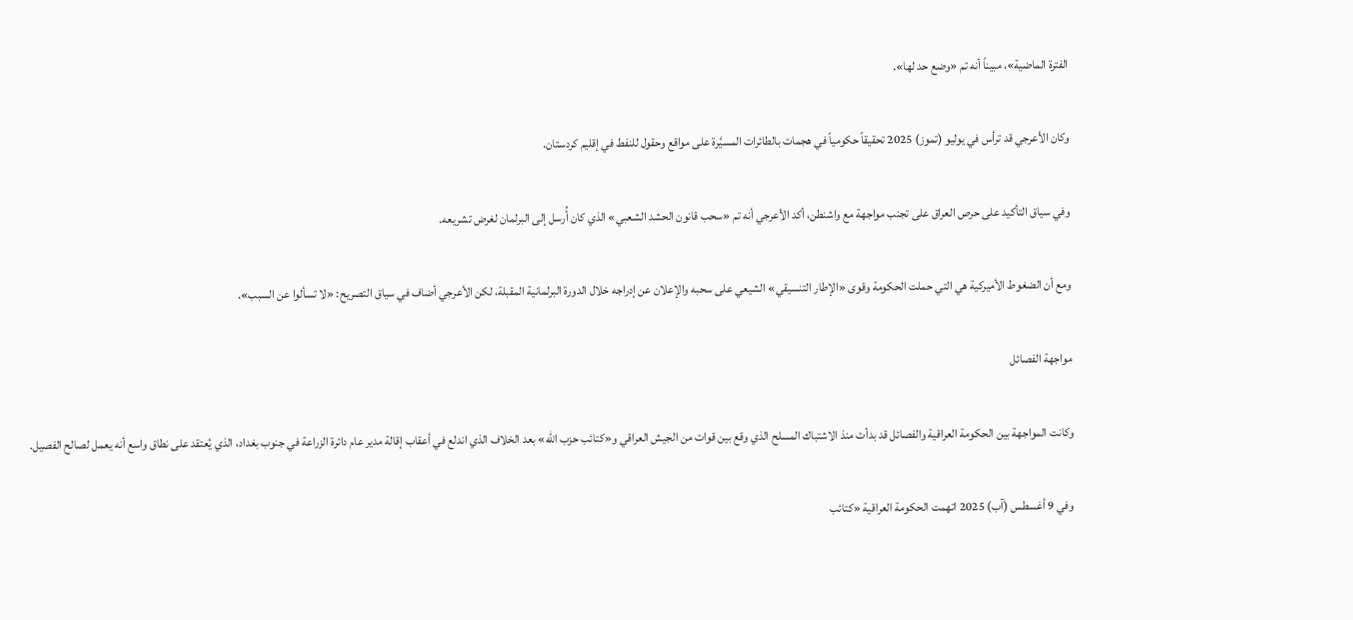الفترة الماضية»، مبيناً أنه تم «وضع حد لها».

وكان الأعرجي قد ترأس في يوليو (تموز) 2025 تحقيقاً حكومياً في هجمات بالطائرات المسيَّرة على مواقع وحقول للنفط في إقليم كردستان.

وفي سياق التأكيد على حرص العراق على تجنب مواجهة مع واشنطن، أكد الأعرجي أنه تم «سحب قانون الحشد الشعبي» الذي كان أُرسل إلى البرلمان لغرض تشريعه.

ومع أن الضغوط الأميركية هي التي حملت الحكومة وقوى «الإطار التنسيقي» الشيعي على سحبه والإعلان عن إدراجه خلال الدورة البرلمانية المقبلة، لكن الأعرجي أضاف في سياق التصريح: «لا تسألوا عن السبب».

مواجهة الفصائل

وكانت المواجهة بين الحكومة العراقية والفصائل قد بدأت منذ الاشتباك المسلح الذي وقع بين قوات من الجيش العراقي و«كتائب حزب الله» بعد الخلاف الذي اندلع في أعقاب إقالة مدير عام دائرة الزراعة في جنوب بغداد، الذي يُعتقد على نطاق واسع أنه يعمل لصالح الفصيل.

وفي 9 أغسطس (آب) 2025 اتهمت الحكومة العراقية «كتائب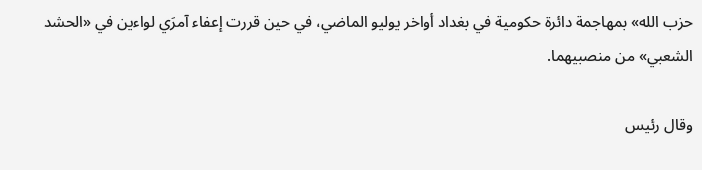حزب الله» بمهاجمة دائرة حكومية في بغداد أواخر يوليو الماضي، في حين قررت إعفاء آمرَي لواءين في «الحشد الشعبي» من منصبيهما.

وقال رئيس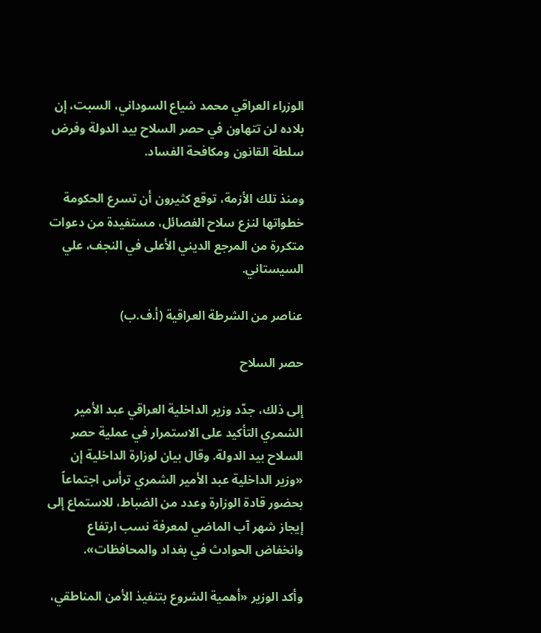الوزراء العراقي محمد شياع السوداني، السبت، إن بلاده لن تتهاون في حصر السلاح بيد الدولة وفرض سلطة القانون ومكافحة الفساد.

ومنذ تلك الأزمة، توقع كثيرون أن تسرع الحكومة خطواتها لنزع سلاح الفصائل، مستفيدة من دعوات متكررة من المرجع الديني الأعلى في النجف، علي السيستاني.

عناصر من الشرطة العراقية (أ.ف.ب)

حصر السلاح

إلى ذلك، جدّد وزير الداخلية العراقي عبد الأمير الشمري التأكيد على الاستمرار في عملية حصر السلاح بيد الدولة. وقال بيان لوزارة الداخلية إن «وزير الداخلية عبد الأمير الشمري ترأس اجتماعاً بحضور قادة الوزارة وعدد من الضباط، للاستماع إلى إيجاز شهر آب الماضي لمعرفة نسب ارتفاع وانخفاض الحوادث في بغداد والمحافظات».

وأكد الوزير «أهمية الشروع بتنفيذ الأمن المناطقي،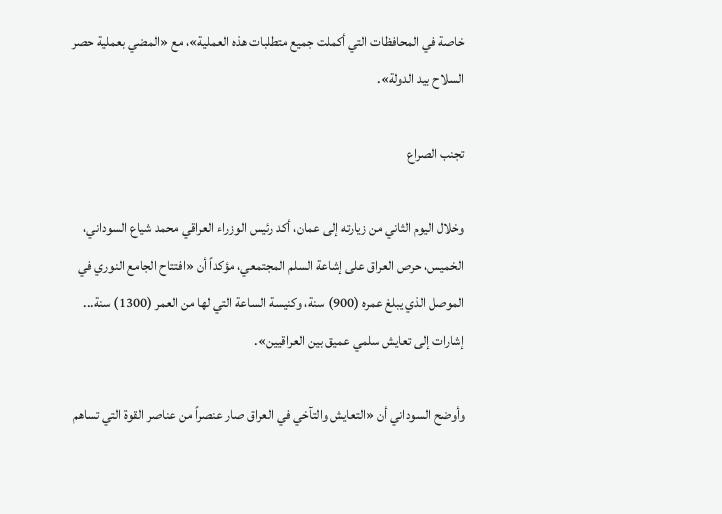خاصة في المحافظات التي أكملت جميع متطلبات هذه العملية»، مع «المضي بعملية حصر السلاح بيد الدولة».

تجنب الصراع

وخلال اليوم الثاني من زيارته إلى عمان، أكد رئيس الوزراء العراقي محمد شياع السوداني، الخميس، حرص العراق على إشاعة السلم المجتمعي، مؤكداً أن «افتتاح الجامع النوري في الموصل الذي يبلغ عمره (900) سنة، وكنيسة الساعة التي لها من العمر (1300) سنة... إشارات إلى تعايش سلمي عميق بين العراقيين».

وأوضح السوداني أن «التعايش والتآخي في العراق صار عنصراً من عناصر القوة التي تساهم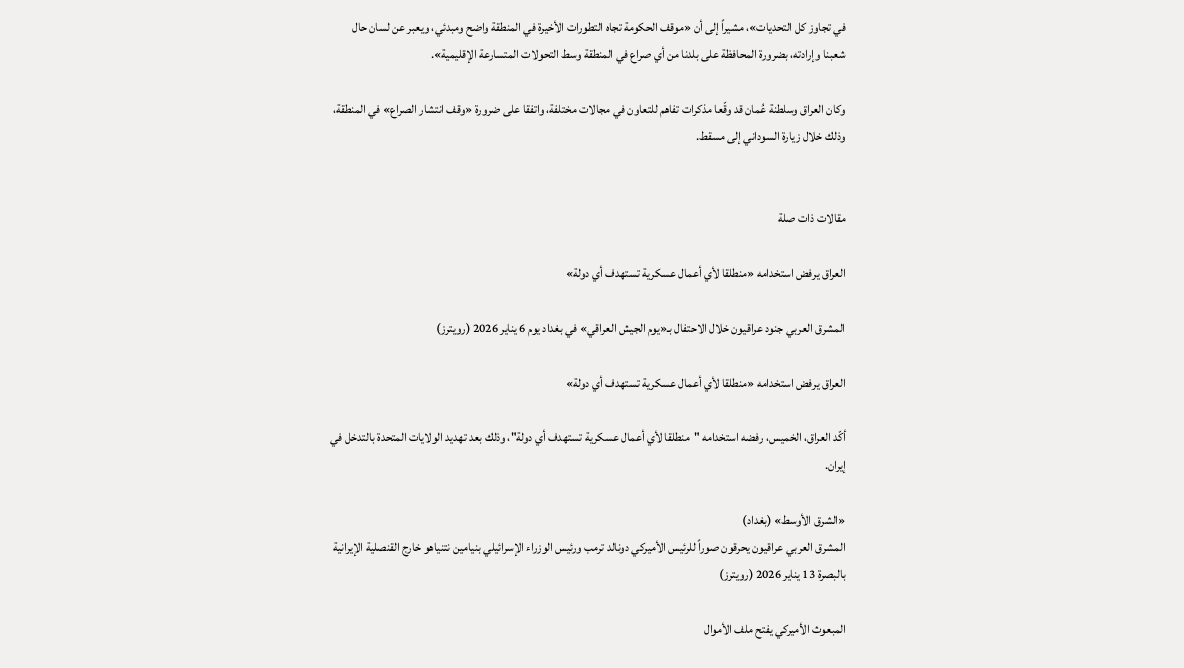في تجاوز كل التحديات»، مشيراً إلى أن «موقف الحكومة تجاه التطورات الأخيرة في المنطقة واضح ومبدئي، ويعبر عن لسان حال شعبنا وإرادته، بضرورة المحافظة على بلدنا من أي صراع في المنطقة وسط التحولات المتسارعة الإقليمية».

وكان العراق وسلطنة عُمان قد وقّعا مذكرات تفاهم للتعاون في مجالات مختلفة، واتفقا على ضرورة «وقف انتشار الصراع» في المنطقة، وذلك خلال زيارة السوداني إلى مسقط.


مقالات ذات صلة

العراق يرفض استخدامه «منطلقا لأي أعمال عسكرية تستهدف أي دولة»

المشرق العربي جنود عراقيون خلال الاحتفال بـ«يوم الجيش العراقي» في بغداد يوم 6 يناير 2026 (رويترز)

العراق يرفض استخدامه «منطلقا لأي أعمال عسكرية تستهدف أي دولة»

أكّد العراق، الخميس، رفضه استخدامه "منطلقا لأي أعمال عسكرية تستهدف أي دولة"، وذلك بعد تهديد الولايات المتحدة بالتدخل في إيران.

«الشرق الأوسط» (بغداد)
المشرق العربي عراقيون يحرقون صوراً للرئيس الأميركي دونالد ترمب ورئيس الوزراء الإسرائيلي بنيامين نتنياهو خارج القنصلية الإيرانية بالبصرة 13 يناير 2026 (رويترز)

المبعوث الأميركي يفتح ملف الأموال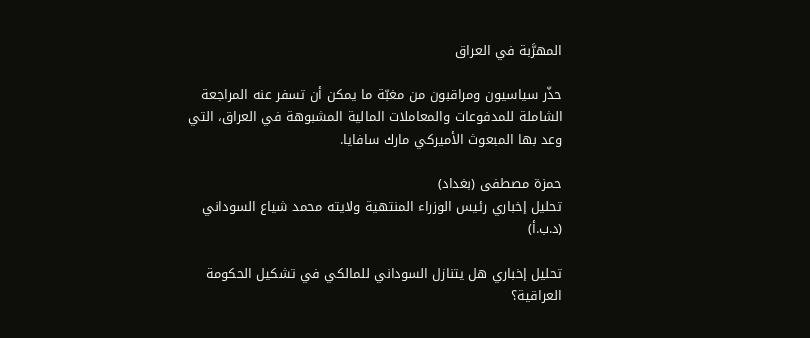المهرَّبة في العراق

حذّر سياسيون ومراقبون من مغبّة ما يمكن أن تسفر عنه المراجعة الشاملة للمدفوعات والمعاملات المالية المشبوهة في العراق، التي وعد بها المبعوث الأميركي مارك سافايا.

حمزة مصطفى (بغداد)
تحليل إخباري رئيس الوزراء المنتهية ولايته محمد شياع السوداني (د.ب.أ)

تحليل إخباري هل يتنازل السوداني للمالكي في تشكيل الحكومة العراقية؟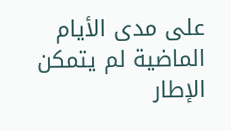على مدى الأيام الماضية لم يتمكن الإطار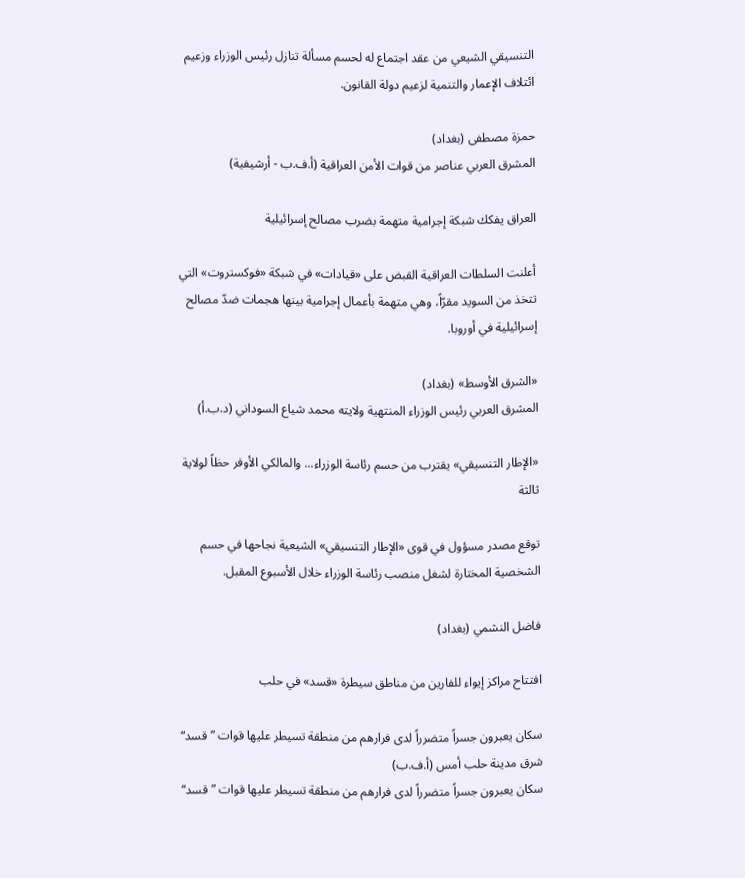التنسيقي الشيعي من عقد اجتماع له لحسم مسألة تنازل رئيس الوزراء وزعيم ائتلاف الإعمار والتنمية لزعيم دولة القانون.

حمزة مصطفى (بغداد)
المشرق العربي عناصر من قوات الأمن العراقية (أ.ف.ب - أرشيفية)

العراق يفكك شبكة إجرامية متهمة بضرب مصالح إسرائيلية

أعلنت السلطات العراقية القبض على «قيادات» في شبكة «فوكستروت» التي تتخذ من السويد مقرّاً، وهي متهمة بأعمال إجرامية بينها هجمات ضدّ مصالح إسرائيلية في أوروبا.

«الشرق الأوسط» (بغداد)
المشرق العربي رئيس الوزراء المنتهية ولايته محمد شياع السوداني (د.ب.أ)

«الإطار التنسيقي» يقترب من حسم رئاسة الوزراء... والمالكي الأوفر حظاً لولاية ثالثة

توقع مصدر مسؤول في قوى «الإطار التنسيقي» الشيعية نجاحها في حسم الشخصية المختارة لشغل منصب رئاسة الوزراء خلال الأسبوع المقبل.

فاضل النشمي (بغداد)

افتتاح مراكز إيواء للفارين من مناطق سيطرة «قسد» في حلب

سكان يعبرون جسراً متضرراً لدى فرارهم من منطقة تسيطر عليها قوات ”قسد“ شرق مدينة حلب أمس (أ.ف.ب)
سكان يعبرون جسراً متضرراً لدى فرارهم من منطقة تسيطر عليها قوات ”قسد“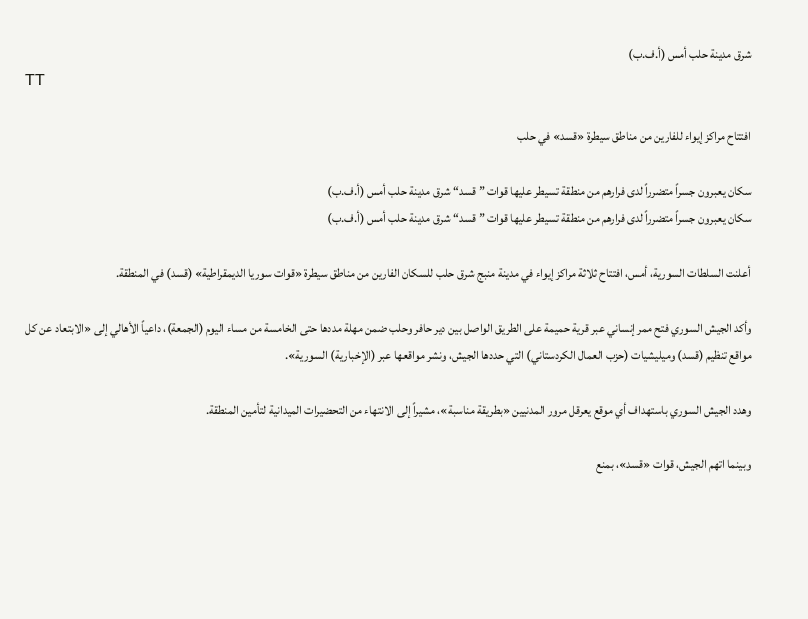شرق مدينة حلب أمس (أ.ف.ب)
TT

افتتاح مراكز إيواء للفارين من مناطق سيطرة «قسد» في حلب

سكان يعبرون جسراً متضرراً لدى فرارهم من منطقة تسيطر عليها قوات ”قسد“ شرق مدينة حلب أمس (أ.ف.ب)
سكان يعبرون جسراً متضرراً لدى فرارهم من منطقة تسيطر عليها قوات ”قسد“ شرق مدينة حلب أمس (أ.ف.ب)

أعلنت السلطات السورية، أمس، افتتاح ثلاثة مراكز إيواء في مدينة منبج شرق حلب للسكان الفارين من مناطق سيطرة «قوات سوريا الديمقراطية» (قسد) في المنطقة.

وأكد الجيش السوري فتح ممر إنساني عبر قرية حميمة على الطريق الواصل بين دير حافر وحلب ضمن مهلة مددها حتى الخامسة من مساء اليوم (الجمعة)، داعياً الأهالي إلى «الابتعاد عن كل مواقع تنظيم (قسد) وميليشيات (حزب العمال الكردستاني) التي حددها الجيش، ونشر مواقعها عبر (الإخبارية) السورية».

وهدد الجيش السوري باستهداف أي موقع يعرقل مرور المدنيين «بطريقة مناسبة»، مشيراً إلى الانتهاء من التحضيرات الميدانية لتأمين المنطقة.

وبينما اتهم الجيش، قوات «قسد»، بمنع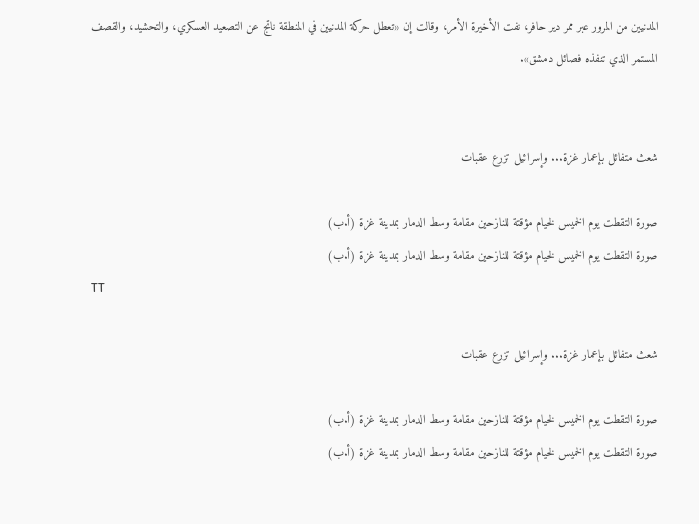المدنيين من المرور عبر ممر دير حافر، نفت الأخيرة الأمر، وقالت إن «تعطل حركة المدنيين في المنطقة ناتج عن التصعيد العسكري، والتحشيد، والقصف المستمر الذي تنفذه فصائل دمشق».


شعث متفائل بإعمار غزة... وإسرائيل تزرع عقبات

صورة التقطت يوم الخميس لخيام مؤقتة للنازحين مقامة وسط الدمار بمدينة غزة (أ.ب)
صورة التقطت يوم الخميس لخيام مؤقتة للنازحين مقامة وسط الدمار بمدينة غزة (أ.ب)
TT

شعث متفائل بإعمار غزة... وإسرائيل تزرع عقبات

صورة التقطت يوم الخميس لخيام مؤقتة للنازحين مقامة وسط الدمار بمدينة غزة (أ.ب)
صورة التقطت يوم الخميس لخيام مؤقتة للنازحين مقامة وسط الدمار بمدينة غزة (أ.ب)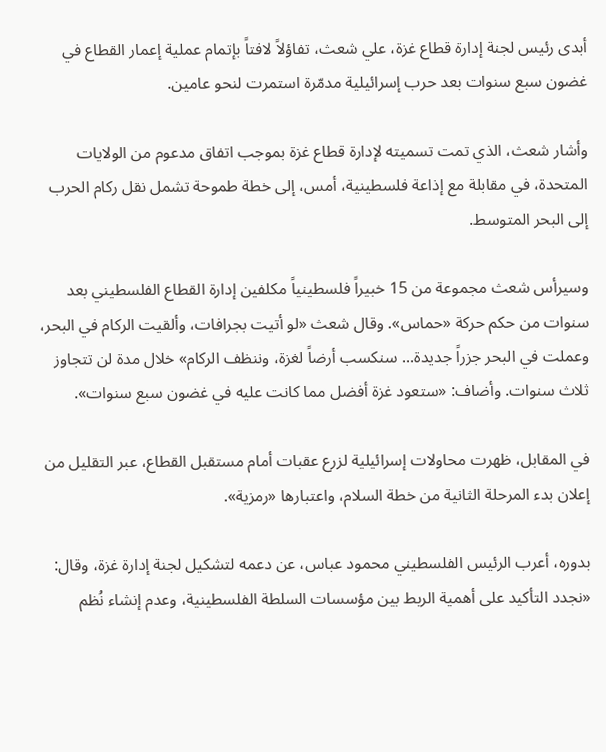أبدى رئيس لجنة إدارة قطاع غزة، علي شعث، تفاؤلاً لافتاً بإتمام عملية إعمار القطاع في غضون سبع سنوات بعد حرب إسرائيلية مدمّرة استمرت لنحو عامين.

وأشار شعث، الذي تمت تسميته لإدارة قطاع غزة بموجب اتفاق مدعوم من الولايات المتحدة، في مقابلة مع إذاعة فلسطينية، أمس، إلى خطة طموحة تشمل نقل ركام الحرب إلى البحر المتوسط.

وسيرأس شعث مجموعة من 15 خبيراً فلسطينياً مكلفين إدارة القطاع الفلسطيني بعد سنوات من حكم حركة «حماس». وقال شعث «لو أتيت بجرافات، وألقيت الركام في البحر، وعملت في البحر جزراً جديدة... سنكسب أرضاً لغزة، وننظف الركام» خلال مدة لن تتجاوز ثلاث سنوات. وأضاف: «ستعود غزة أفضل مما كانت عليه في غضون سبع سنوات».

في المقابل، ظهرت محاولات إسرائيلية لزرع عقبات أمام مستقبل القطاع، عبر التقليل من إعلان بدء المرحلة الثانية من خطة السلام، واعتبارها «رمزية».

بدوره، أعرب الرئيس الفلسطيني محمود عباس، عن دعمه لتشكيل لجنة إدارة غزة، وقال: «نجدد التأكيد على أهمية الربط بين مؤسسات السلطة الفلسطينية، وعدم إنشاء نُظم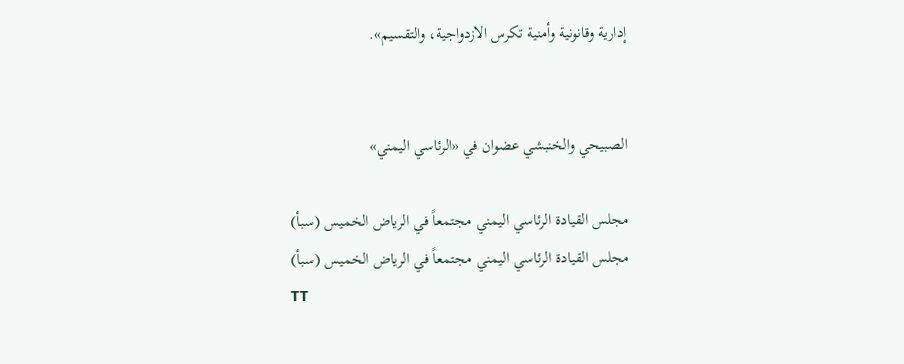إدارية وقانونية وأمنية تكرس الازدواجية، والتقسيم».


الصبيحي والخنبشي عضوان في «الرئاسي اليمني»

مجلس القيادة الرئاسي اليمني مجتمعاً في الرياض الخميس (سبأ)
مجلس القيادة الرئاسي اليمني مجتمعاً في الرياض الخميس (سبأ)
TT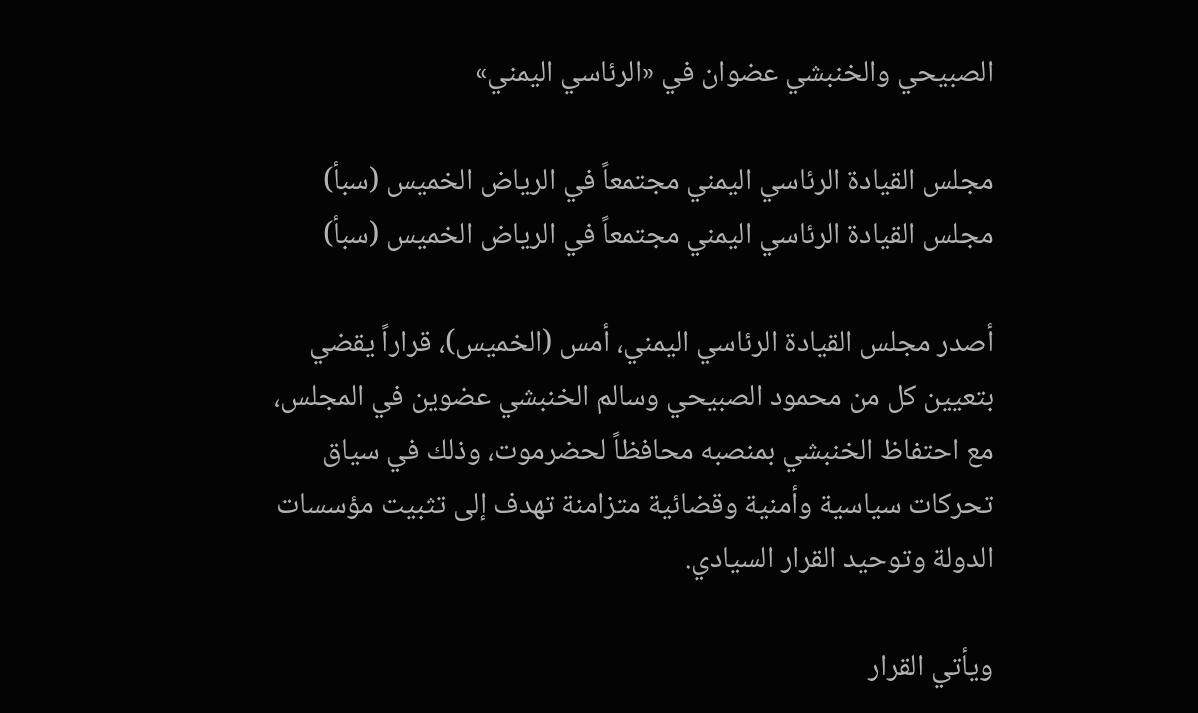الصبيحي والخنبشي عضوان في «الرئاسي اليمني»

مجلس القيادة الرئاسي اليمني مجتمعاً في الرياض الخميس (سبأ)
مجلس القيادة الرئاسي اليمني مجتمعاً في الرياض الخميس (سبأ)

أصدر مجلس القيادة الرئاسي اليمني، أمس (الخميس)، قراراً يقضي بتعيين كل من محمود الصبيحي وسالم الخنبشي عضوين في المجلس، مع احتفاظ الخنبشي بمنصبه محافظاً لحضرموت، وذلك في سياق تحركات سياسية وأمنية وقضائية متزامنة تهدف إلى تثبيت مؤسسات الدولة وتوحيد القرار السيادي.

ويأتي القرار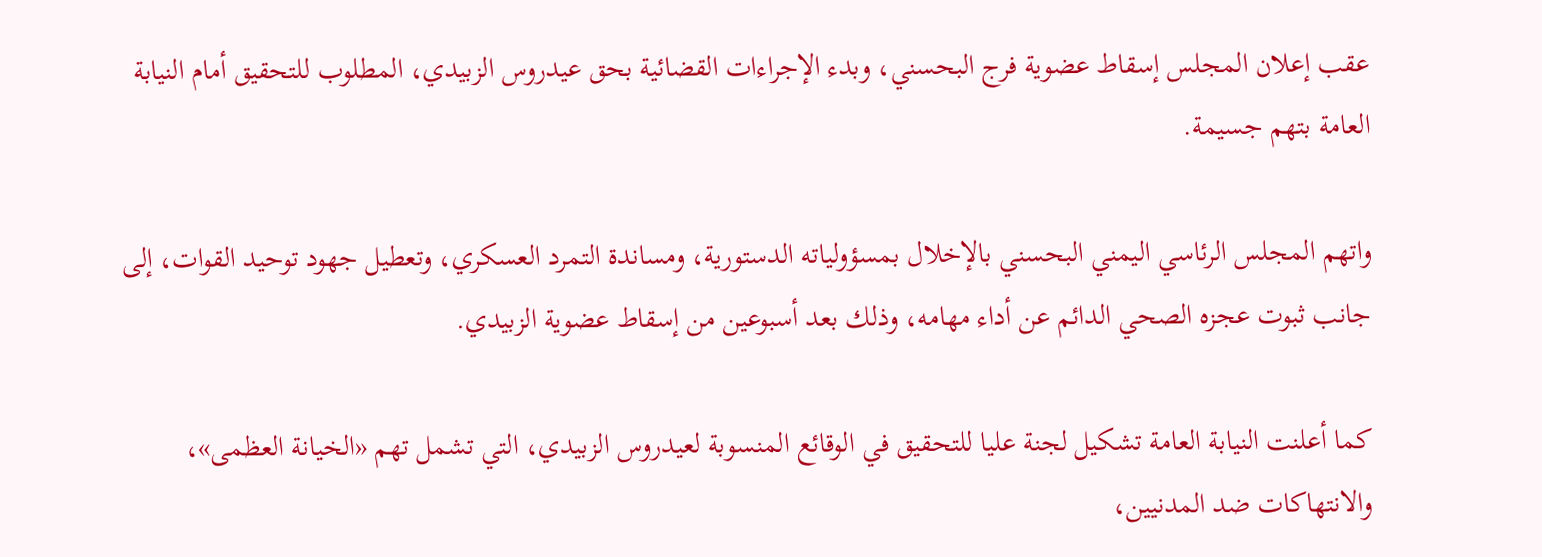عقب إعلان المجلس إسقاط عضوية فرج البحسني، وبدء الإجراءات القضائية بحق عيدروس الزبيدي، المطلوب للتحقيق أمام النيابة العامة بتهم جسيمة.

واتهم المجلس الرئاسي اليمني البحسني بالإخلال بمسؤولياته الدستورية، ومساندة التمرد العسكري، وتعطيل جهود توحيد القوات، إلى جانب ثبوت عجزه الصحي الدائم عن أداء مهامه، وذلك بعد أسبوعين من إسقاط عضوية الزبيدي.

كما أعلنت النيابة العامة تشكيل لجنة عليا للتحقيق في الوقائع المنسوبة لعيدروس الزبيدي، التي تشمل تهم «الخيانة العظمى»، والانتهاكات ضد المدنيين،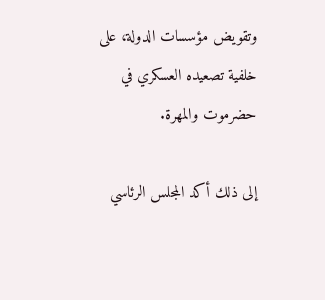وتقويض مؤسسات الدولة، على خلفية تصعيده العسكري في حضرموت والمهرة.

إلى ذلك أكد المجلس الرئاسي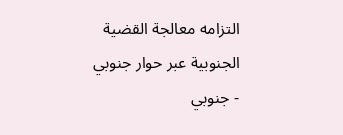التزامه معالجة القضية الجنوبية عبر حوار جنوبي - جنوبي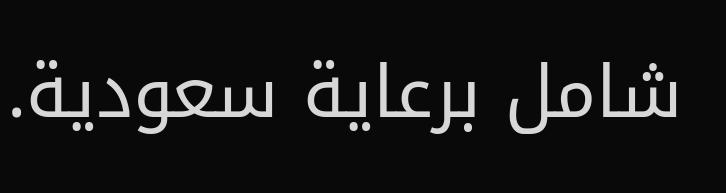شامل برعاية سعودية.